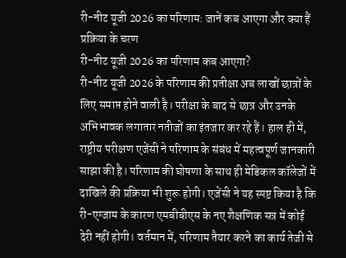री-नीट यूजी 2026 का परिणाम: जानें कब आएगा और क्या हैं प्रक्रिया के चरण
री-नीट यूजी 2026 का परिणाम कब आएगा?
री-नीट यूजी 2026 के परिणाम की प्रतीक्षा अब लाखों छात्रों के लिए समाप्त होने वाली है। परीक्षा के बाद से छात्र और उनके अभिभावक लगातार नतीजों का इंतजार कर रहे हैं। हाल ही में, राष्ट्रीय परीक्षण एजेंसी ने परिणाम के संबंध में महत्वपूर्ण जानकारी साझा की है। परिणाम की घोषणा के साथ ही मेडिकल कॉलेजों में दाखिले की प्रक्रिया भी शुरू होगी। एजेंसी ने यह स्पष्ट किया है कि री-एग्जाम के कारण एमबीबीएस के नए शैक्षणिक सत्र में कोई देरी नहीं होगी। वर्तमान में, परिणाम तैयार करने का कार्य तेजी से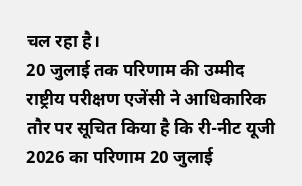चल रहा है।
20 जुलाई तक परिणाम की उम्मीद
राष्ट्रीय परीक्षण एजेंसी ने आधिकारिक तौर पर सूचित किया है कि री-नीट यूजी 2026 का परिणाम 20 जुलाई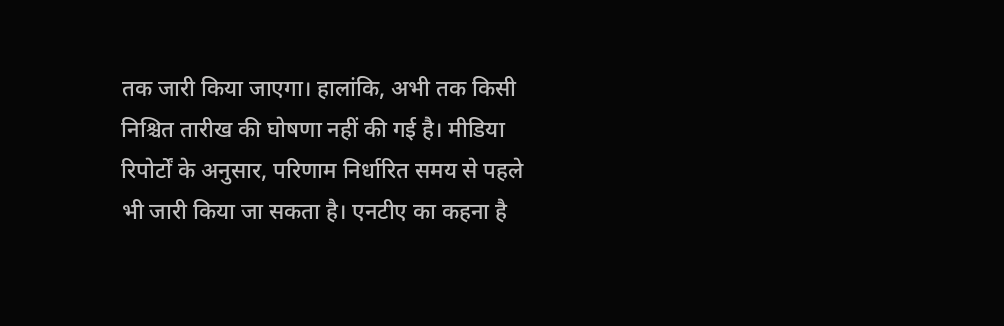तक जारी किया जाएगा। हालांकि, अभी तक किसी निश्चित तारीख की घोषणा नहीं की गई है। मीडिया रिपोर्टों के अनुसार, परिणाम निर्धारित समय से पहले भी जारी किया जा सकता है। एनटीए का कहना है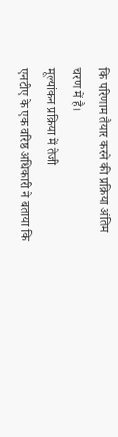कि परिणाम तैयार करने की प्रक्रिया अंतिम चरण में है।
मूल्यांकन प्रक्रिया में तेजी
एनटीए के एक वरिष्ठ अधिकारी ने बताया कि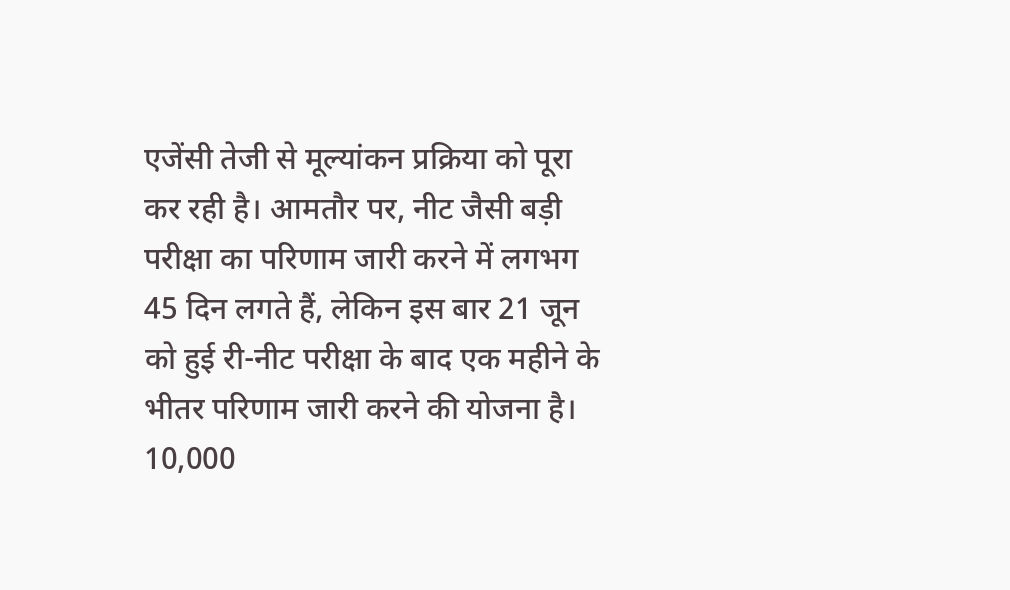एजेंसी तेजी से मूल्यांकन प्रक्रिया को पूरा कर रही है। आमतौर पर, नीट जैसी बड़ी परीक्षा का परिणाम जारी करने में लगभग 45 दिन लगते हैं, लेकिन इस बार 21 जून को हुई री-नीट परीक्षा के बाद एक महीने के भीतर परिणाम जारी करने की योजना है।
10,000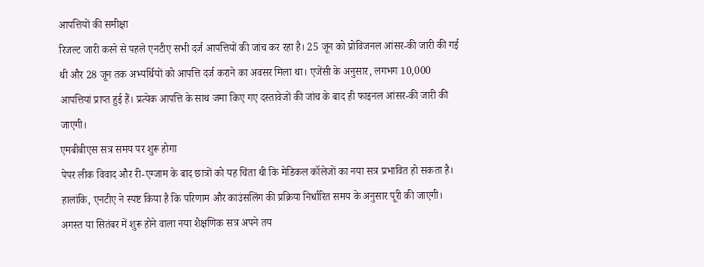आपत्तियों की समीक्षा
रिजल्ट जारी करने से पहले एनटीए सभी दर्ज आपत्तियों की जांच कर रहा है। 25 जून को प्रोविजनल आंसर-की जारी की गई थी और 28 जून तक अभ्यर्थियों को आपत्ति दर्ज कराने का अवसर मिला था। एजेंसी के अनुसार, लगभग 10,000 आपत्तियां प्राप्त हुई हैं। प्रत्येक आपत्ति के साथ जमा किए गए दस्तावेजों की जांच के बाद ही फाइनल आंसर-की जारी की जाएगी।
एमबीबीएस सत्र समय पर शुरू होगा
पेपर लीक विवाद और री-एग्जाम के बाद छात्रों को यह चिंता थी कि मेडिकल कॉलेजों का नया सत्र प्रभावित हो सकता है। हालांकि, एनटीए ने स्पष्ट किया है कि परिणाम और काउंसलिंग की प्रक्रिया निर्धारित समय के अनुसार पूरी की जाएगी। अगस्त या सितंबर में शुरू होने वाला नया शैक्षणिक सत्र अपने तय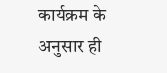कार्यक्रम के अनुसार ही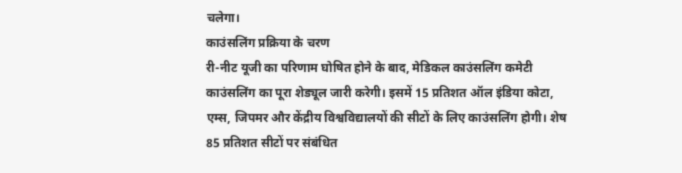चलेगा।
काउंसलिंग प्रक्रिया के चरण
री-नीट यूजी का परिणाम घोषित होने के बाद, मेडिकल काउंसलिंग कमेटी काउंसलिंग का पूरा शेड्यूल जारी करेगी। इसमें 15 प्रतिशत ऑल इंडिया कोटा, एम्स, जिपमर और केंद्रीय विश्वविद्यालयों की सीटों के लिए काउंसलिंग होगी। शेष 85 प्रतिशत सीटों पर संबंधित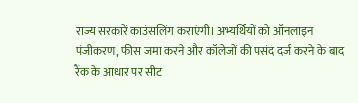राज्य सरकारें काउंसलिंग कराएंगी। अभ्यर्थियों को ऑनलाइन पंजीकरण, फीस जमा करने और कॉलेजों की पसंद दर्ज करने के बाद रैंक के आधार पर सीट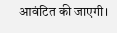आवंटित की जाएगी।